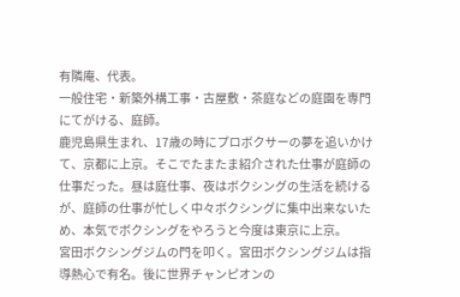有隣庵、代表。
一般住宅・新築外構工事・古屋敷・茶庭などの庭園を専門にてがける、庭師。
鹿児島県生まれ、17歳の時にプロボクサーの夢を追いかけて、京都に上京。そこでたまたま紹介された仕事が庭師の仕事だった。昼は庭仕事、夜はボクシングの生活を続けるが、庭師の仕事が忙しく中々ボクシングに集中出来ないため、本気でボクシングをやろうと今度は東京に上京。
宮田ボクシングジムの門を叩く。宮田ボクシングジムは指導熱心で有名。後に世界チャンピオンの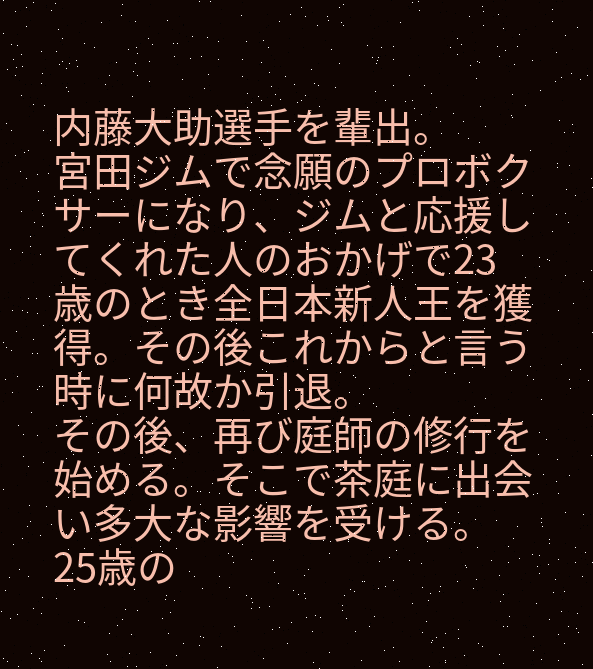内藤大助選手を輩出。
宮田ジムで念願のプロボクサーになり、ジムと応援してくれた人のおかげで23歳のとき全日本新人王を獲得。その後これからと言う時に何故か引退。
その後、再び庭師の修行を始める。そこで茶庭に出会い多大な影響を受ける。25歳の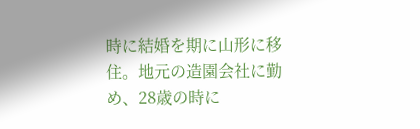時に結婚を期に山形に移住。地元の造園会社に勤め、28歳の時に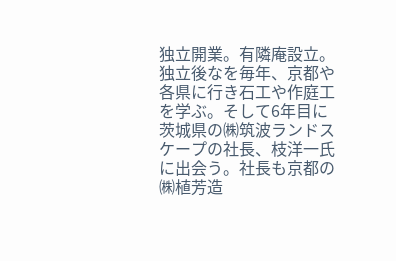独立開業。有隣庵設立。
独立後なを毎年、京都や各県に行き石工や作庭工を学ぶ。そして6年目に茨城県の㈱筑波ランドスケープの社長、枝洋一氏に出会う。社長も京都の㈱植芳造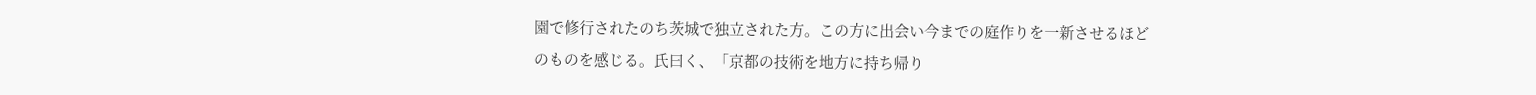園で修行されたのち茨城で独立された方。この方に出会い今までの庭作りを一新させるほどのものを感じる。氏曰く、「京都の技術を地方に持ち帰り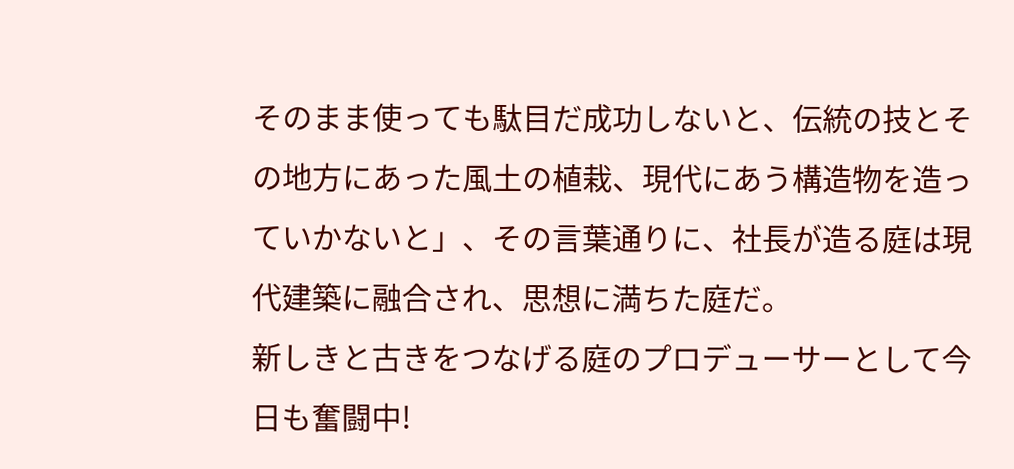そのまま使っても駄目だ成功しないと、伝統の技とその地方にあった風土の植栽、現代にあう構造物を造っていかないと」、その言葉通りに、社長が造る庭は現代建築に融合され、思想に満ちた庭だ。
新しきと古きをつなげる庭のプロデューサーとして今日も奮闘中!